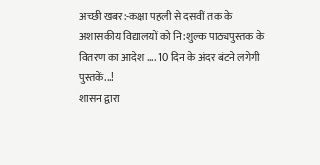अच्छी खबर:-कक्षा पहली से दसवीं तक के अशासकीय विद्यालयों को नि:शुल्क पाठ्यपुस्तक के वितरण का आदेश .... 10 दिन के अंदर बंटने लगेगी पुस्तकें...!
शासन द्वारा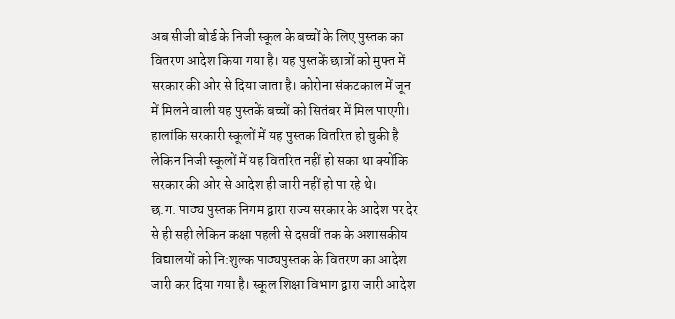अब सीजी बोर्ड के निजी स्कूल के बच्चों के लिए पुस्तक का वितरण आदेश किया गया है। यह पुस्तकें छात्रों को मुफ्त में सरकार की ओर से दिया जाता है। कोरोना संकटकाल में जून में मिलने वाली यह पुस्तकें बच्चों को सितंबर में मिल पाएगी। हालांकि सरकारी स्कूलों में यह पुस्तक वितरित हो चुकी है लेकिन निजी स्कूलों में यह वितरित नहीं हो सका था क्योंकि सरकार की ओर से आदेश ही जारी नहीं हो पा रहे थे।
छ.ग. पाठ्य पुस्तक निगम द्वारा राज्य सरकार के आदेश पर देर से ही सही लेकिन कक्षा पहली से दसवीं तक के अशासकीय विद्यालयों को नि:शुल्क पाठ्यपुस्तक के वितरण का आदेश जारी कर दिया गया है। स्कूल शिक्षा विभाग द्वारा जारी आदेश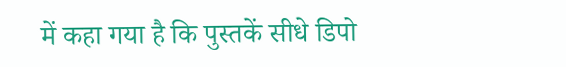में कहा गया है कि पुस्तकें सीधे डिपो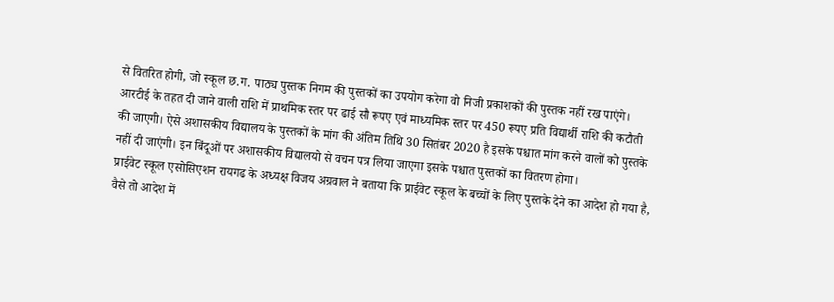से वितरित होगी, जो स्कूल छ.ग. पाठ्य पुस्तक निगम की पुस्तकों का उपयोग करेगा वो निजी प्रकाशकों की पुस्तक नहीं रख पाएंगे।
आरटीई के तहत दी जाने वाली राशि में प्राथमिक स्तर पर ढाई सौ रूपए एवं माध्यमिक स्तर पर 450 रूपए प्रति विद्यार्थी राशि की कटौती की जाएगी। ऐसे अशासकीय विद्यालय के पुस्तकों के मांग की अंतिम तिथि 30 सितंबर 2020 है इसके पश्चात मांग करने वालों को पुस्तके नहीं दी जाएंगी। इन बिंदूओं पर अशासकीय विद्यालयो से वचन पत्र लिया जाएगा इसके पश्चात पुस्तकों का वितरण होगा।
प्राईवेट स्कूल एसोसिएशन रायगढ के अध्यक्ष विजय अग्रवाल ने बताया कि प्राईवेट स्कूल के बच्चों के लिए पुस्तके देने का आदेश हो गया है, वैसे तो आदेश में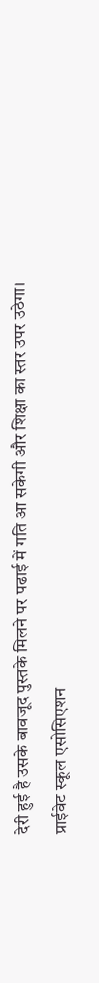देरी हुई है उसके बावजूद पुस्तके मिलने पर पढाई में गति आ सकेगी और शिक्षा का स्तर उपर उठेगा।
प्राईवेट स्कूल एसोसिएशन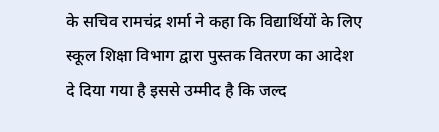के सचिव रामचंद्र शर्मा ने कहा कि विद्यार्थियों के लिए स्कूल शिक्षा विभाग द्वारा पुस्तक वितरण का आदेश दे दिया गया है इससे उम्मीद है कि जल्द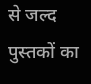से जल्द पुस्तकों का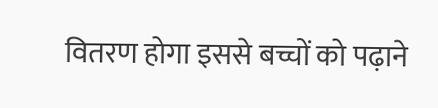वितरण होगा इससे बच्चों को पढ़ाने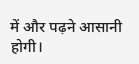में और पढ़ने आसानी होगी।